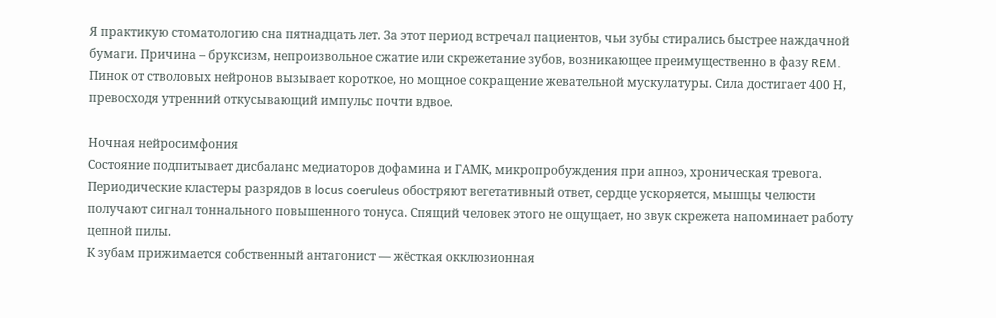Я практикую стоматологию сна пятнадцать лет. За этот период встречал пациентов, чьи зубы стирались быстрее наждачной бумаги. Причина – бруксизм, непроизвольное сжатие или скрежетание зубов, возникающее преимущественно в фазу REM. Пинок от стволовых нейронов вызывает короткое, но мощное сокращение жевательной мускулатуры. Сила достигает 400 Н, превосходя утренний откусывающий импульс почти вдвое.

Ночная нейросимфония
Состояние подпитывает дисбаланс медиаторов дофамина и ГАМК, микропробуждения при апноэ, хроническая тревога. Периодические кластеры разрядов в locus coeruleus обостряют вегетативный ответ, сердце ускоряется, мышцы челюсти получают сигнал тоннального повышенного тонуса. Спящий человек этого не ощущает, но звук скрежета напоминает работу цепной пилы.
К зубам прижимается собственный антагонист — жёсткая окклюзионная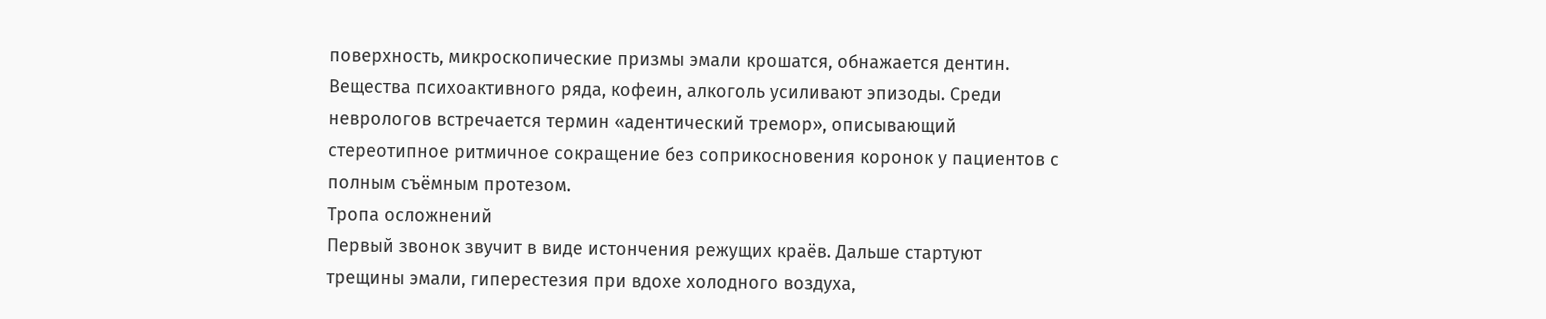поверхность, микроскопические призмы эмали крошатся, обнажается дентин. Вещества психоактивного ряда, кофеин, алкоголь усиливают эпизоды. Среди неврологов встречается термин «адентический тремор», описывающий стереотипное ритмичное сокращение без соприкосновения коронок у пациентов с полным съёмным протезом.
Тропа осложнений
Первый звонок звучит в виде истончения режущих краёв. Дальше стартуют трещины эмали, гиперестезия при вдохе холодного воздуха,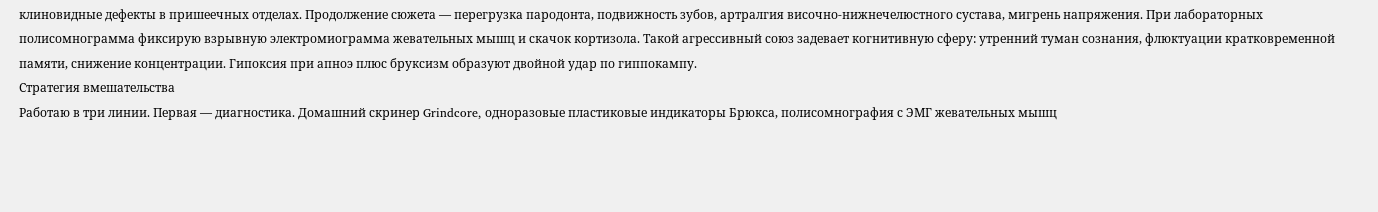клиновидные дефекты в пришеечных отделах. Продолжение сюжета — перегрузка пародонта, подвижность зубов, артралгия височно-нижнечелюстного сустава, мигрень напряжения. При лабораторных полисомнограмма фиксирую взрывную электромиограмма жевательных мышц и скачок кортизола. Такой агрессивный союз задевает когнитивную сферу: утренний туман сознания, флюктуации кратковременной памяти, снижение концентрации. Гипоксия при апноэ плюс бруксизм образуют двойной удар по гиппокампу.
Стратегия вмешательства
Работаю в три линии. Первая — диагностика. Домашний скринер Grindcore, одноразовые пластиковые индикаторы Брюкса, полисомнография с ЭМГ жевательных мышц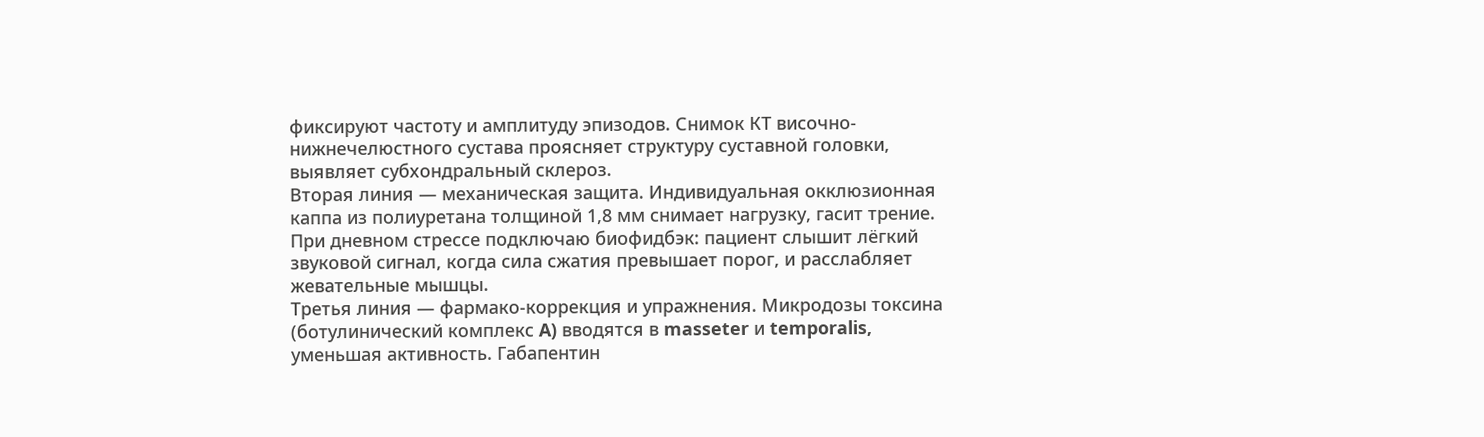фиксируют частоту и амплитуду эпизодов. Снимок КТ височно-нижнечелюстного сустава проясняет структуру суставной головки, выявляет субхондральный склероз.
Вторая линия — механическая защита. Индивидуальная окклюзионная каппа из полиуретана толщиной 1,8 мм снимает нагрузку, гасит трение. При дневном стрессе подключаю биофидбэк: пациент слышит лёгкий звуковой сигнал, когда сила сжатия превышает порог, и расслабляет жевательные мышцы.
Третья линия — фармако-коррекция и упражнения. Микродозы токсина (ботулинический комплекс A) вводятся в masseter и temporalis, уменьшая активность. Габапентин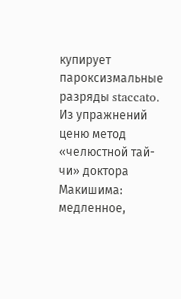купирует пароксизмальные разряды staccato. Из упражнений ценю метод «челюстной тай-чи» доктора Макишима: медленное,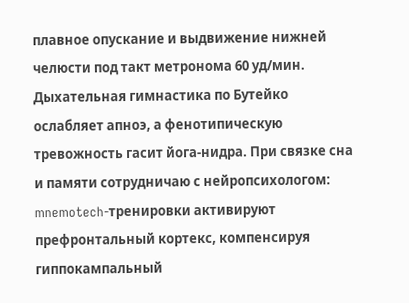плавное опускание и выдвижение нижней челюсти под такт метронома 60 уд/мин. Дыхательная гимнастика по Бутейко ослабляет апноэ, а фенотипическую тревожность гасит йога-нидра. При связке сна и памяти сотрудничаю с нейропсихологом: mnemotech-тренировки активируют префронтальный кортекс, компенсируя гиппокампальный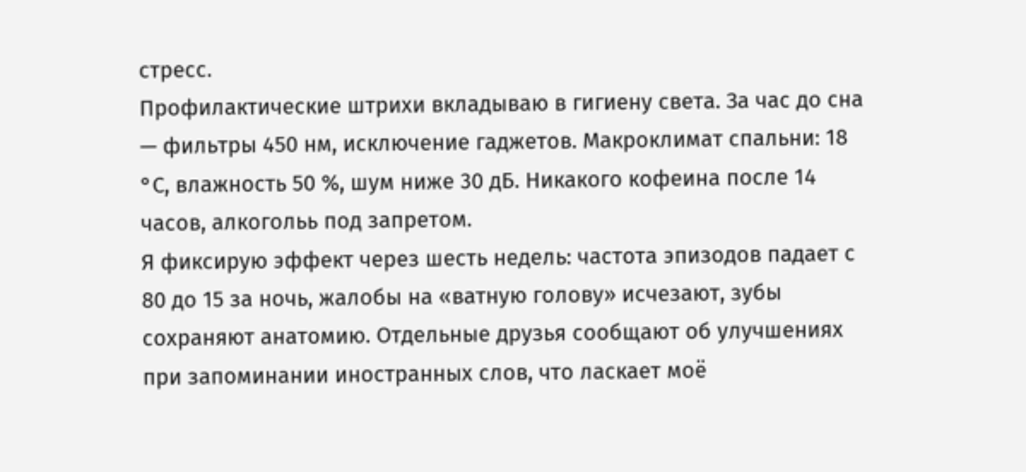стресс.
Профилактические штрихи вкладываю в гигиену света. За час до сна — фильтры 450 нм, исключение гаджетов. Макроклимат спальни: 18 °С, влажность 50 %, шум ниже 30 дБ. Никакого кофеина после 14 часов, алкогольь под запретом.
Я фиксирую эффект через шесть недель: частота эпизодов падает с 80 до 15 за ночь, жалобы на «ватную голову» исчезают, зубы сохраняют анатомию. Отдельные друзья сообщают об улучшениях при запоминании иностранных слов, что ласкает моё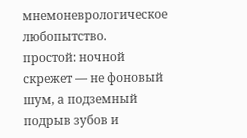мнемоневрологическое любопытство.
простой: ночной скрежет — не фоновый шум, а подземный подрыв зубов и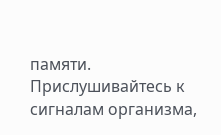памяти. Прислушивайтесь к сигналам организма,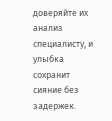доверяйте их анализ специалисту, и улыбка сохранит сияние без задержек.